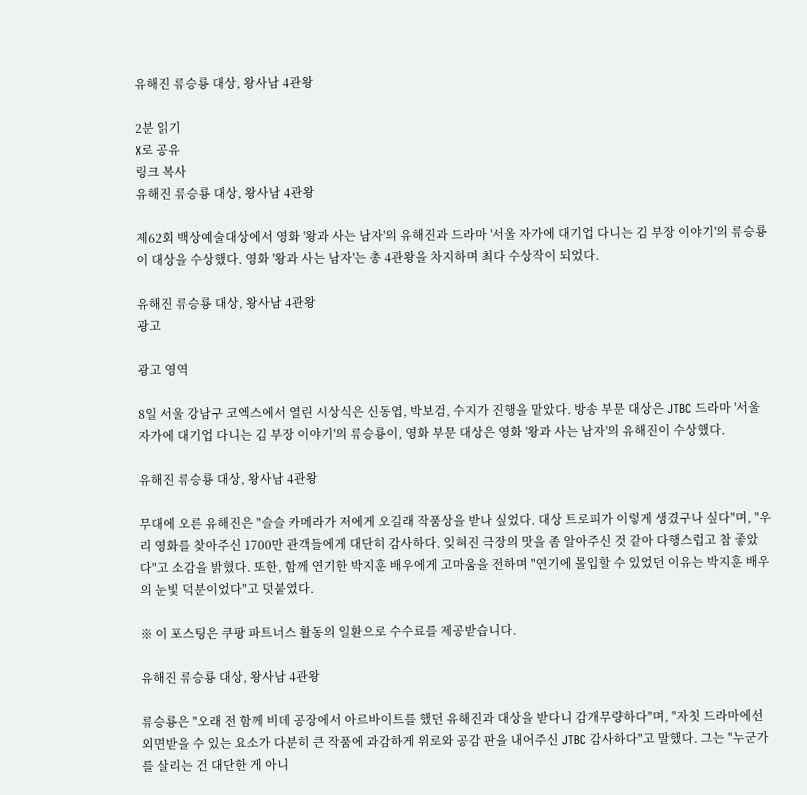유해진 류승룡 대상, 왕사남 4관왕

2분 읽기
X로 공유
링크 복사
유해진 류승룡 대상, 왕사남 4관왕

제62회 백상예술대상에서 영화 '왕과 사는 남자'의 유해진과 드라마 '서울 자가에 대기업 다니는 김 부장 이야기'의 류승룡이 대상을 수상했다. 영화 '왕과 사는 남자'는 총 4관왕을 차지하며 최다 수상작이 되었다.

유해진 류승룡 대상, 왕사남 4관왕
광고

광고 영역

8일 서울 강남구 코엑스에서 열린 시상식은 신동엽, 박보검, 수지가 진행을 맡았다. 방송 부문 대상은 JTBC 드라마 '서울 자가에 대기업 다니는 김 부장 이야기'의 류승룡이, 영화 부문 대상은 영화 '왕과 사는 남자'의 유해진이 수상했다.

유해진 류승룡 대상, 왕사남 4관왕

무대에 오른 유해진은 "슬슬 카메라가 저에게 오길래 작품상을 받나 싶었다. 대상 트로피가 이렇게 생겼구나 싶다"며, "우리 영화를 찾아주신 1700만 관객들에게 대단히 감사하다. 잊혀진 극장의 맛을 좀 알아주신 것 같아 다행스럽고 참 좋았다"고 소감을 밝혔다. 또한, 함께 연기한 박지훈 배우에게 고마움을 전하며 "연기에 몰입할 수 있었던 이유는 박지훈 배우의 눈빛 덕분이었다"고 덧붙였다.

※ 이 포스팅은 쿠팡 파트너스 활동의 일환으로 수수료를 제공받습니다.

유해진 류승룡 대상, 왕사남 4관왕

류승룡은 "오래 전 함께 비데 공장에서 아르바이트를 했던 유해진과 대상을 받다니 감개무량하다"며, "자칫 드라마에선 외면받을 수 있는 요소가 다분히 큰 작품에 과감하게 위로와 공감 판을 내어주신 JTBC 감사하다"고 말했다. 그는 "누군가를 살리는 건 대단한 게 아니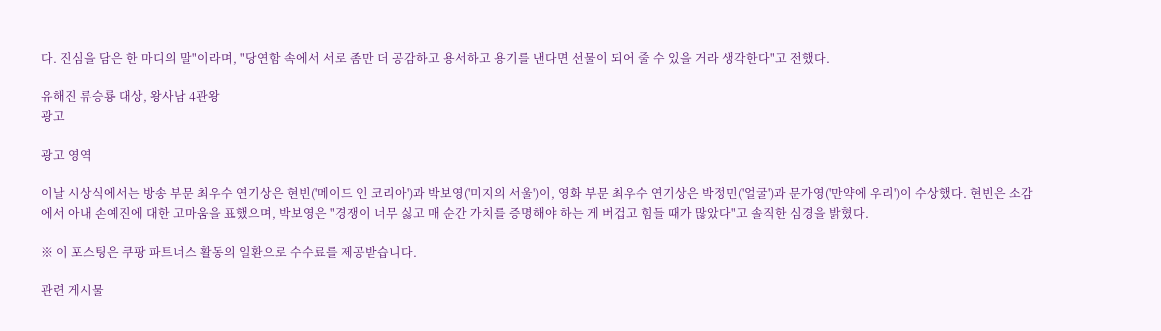다. 진심을 담은 한 마디의 말"이라며, "당연함 속에서 서로 좀만 더 공감하고 용서하고 용기를 낸다면 선물이 되어 줄 수 있을 거라 생각한다"고 전했다.

유해진 류승룡 대상, 왕사남 4관왕
광고

광고 영역

이날 시상식에서는 방송 부문 최우수 연기상은 현빈('메이드 인 코리아')과 박보영('미지의 서울')이, 영화 부문 최우수 연기상은 박정민('얼굴')과 문가영('만약에 우리')이 수상했다. 현빈은 소감에서 아내 손예진에 대한 고마움을 표했으며, 박보영은 "경쟁이 너무 싫고 매 순간 가치를 증명해야 하는 게 버겁고 힘들 때가 많았다"고 솔직한 심경을 밝혔다.

※ 이 포스팅은 쿠팡 파트너스 활동의 일환으로 수수료를 제공받습니다.

관련 게시물